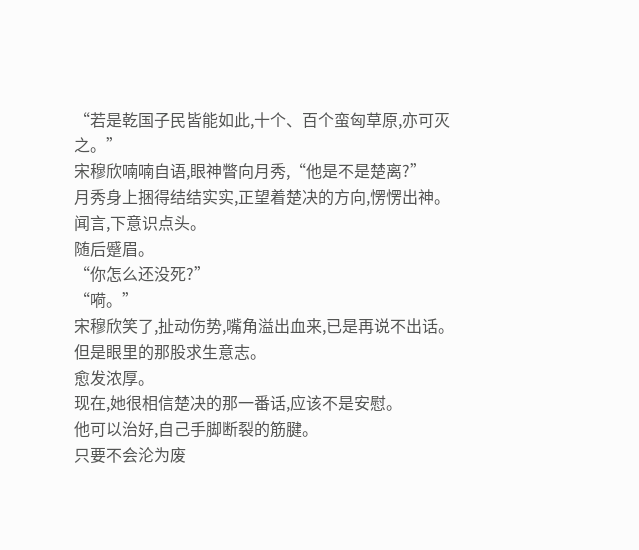“若是乾国子民皆能如此,十个、百个蛮匈草原,亦可灭之。”
宋穆欣喃喃自语,眼神瞥向月秀,“他是不是楚离?”
月秀身上捆得结结实实,正望着楚决的方向,愣愣出神。
闻言,下意识点头。
随后蹙眉。
“你怎么还没死?”
“嗬。”
宋穆欣笑了,扯动伤势,嘴角溢出血来,已是再说不出话。
但是眼里的那股求生意志。
愈发浓厚。
现在,她很相信楚决的那一番话,应该不是安慰。
他可以治好,自己手脚断裂的筋腱。
只要不会沦为废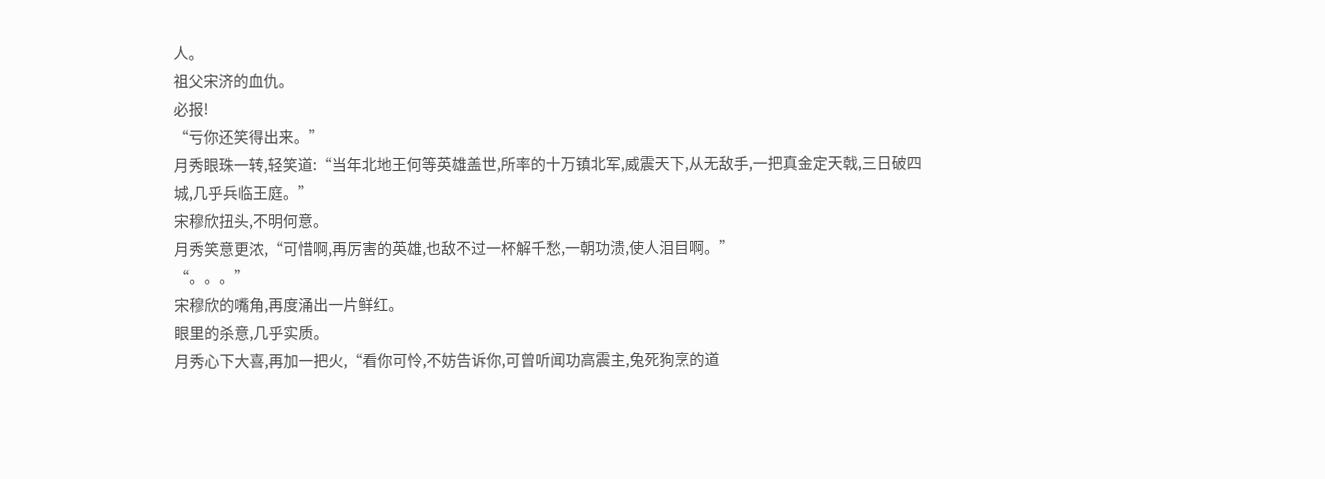人。
祖父宋济的血仇。
必报!
“亏你还笑得出来。”
月秀眼珠一转,轻笑道:“当年北地王何等英雄盖世,所率的十万镇北军,威震天下,从无敌手,一把真金定天戟,三日破四城,几乎兵临王庭。”
宋穆欣扭头,不明何意。
月秀笑意更浓,“可惜啊,再厉害的英雄,也敌不过一杯解千愁,一朝功溃,使人泪目啊。”
“。。。”
宋穆欣的嘴角,再度涌出一片鲜红。
眼里的杀意,几乎实质。
月秀心下大喜,再加一把火,“看你可怜,不妨告诉你,可曾听闻功高震主,兔死狗烹的道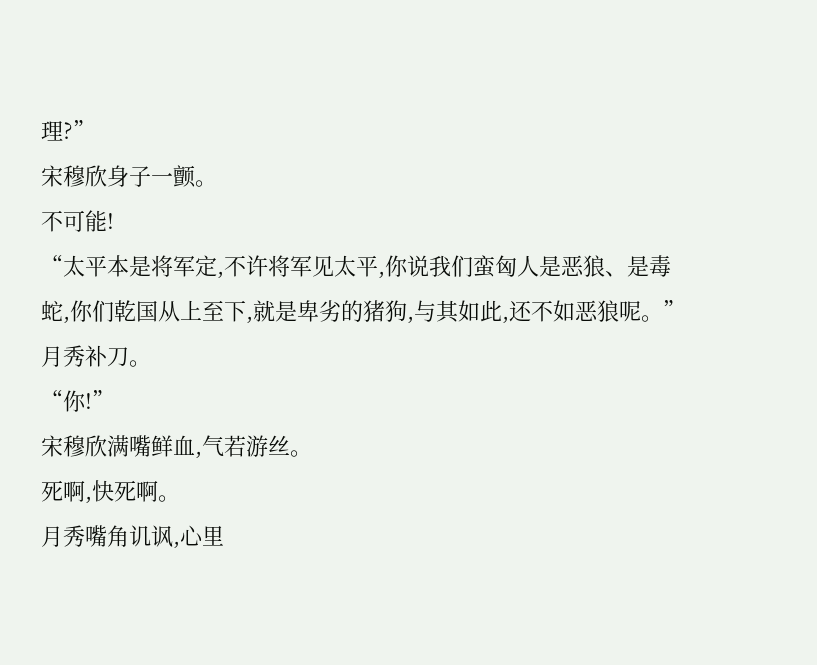理?”
宋穆欣身子一颤。
不可能!
“太平本是将军定,不许将军见太平,你说我们蛮匈人是恶狼、是毒蛇,你们乾国从上至下,就是卑劣的猪狗,与其如此,还不如恶狼呢。”
月秀补刀。
“你!”
宋穆欣满嘴鲜血,气若游丝。
死啊,快死啊。
月秀嘴角讥讽,心里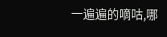一遍遍的嘀咕,哪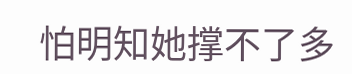怕明知她撑不了多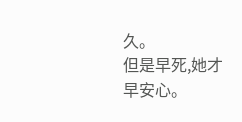久。
但是早死,她才早安心。